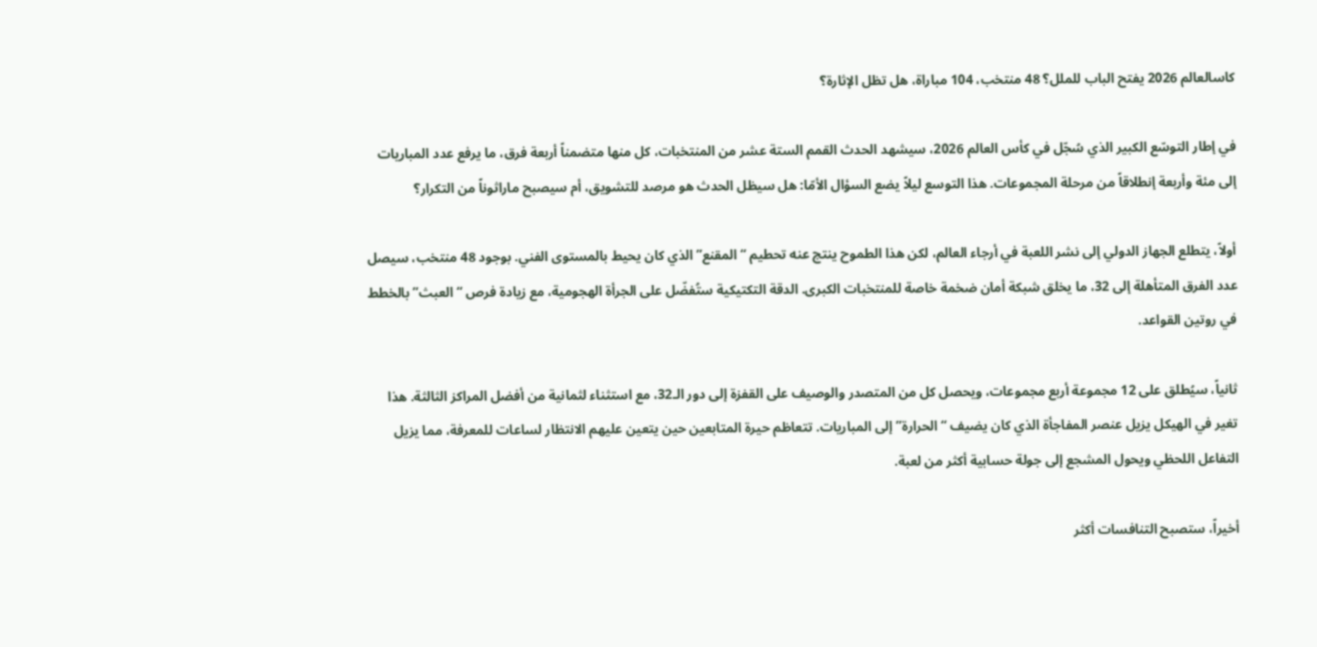كاسالعالم 2026 يفتح الباب للملل؟ 48 منتخب، 104 مباراة، هل تظل الإثارة؟

في إطار التوسّع الكبير الذي سُجّل في كأس العالم 2026، سيشهد الحدث القمم الستة عشر من المنتخبات، كل منها متضمناً أربعة فرق، ما يرفع عدد المباريات إلى مئة وأربعة إنطلاقاً من مرحلة المجموعات. هذا التوسع ليلاً يضع السؤال الأمّا: هل سيظل الحدث هو مرصد للتشويق، أم سيصبح ماراثوناً من التكرار؟

أولاً، يتطلع الجهاز الدولي إلى نشر اللعبة في أرجاء العالم، لكن هذا الطموح ينتج عنه تحطيم “المقنع” الذي كان يحيط بالمستوى الفني. بوجود 48 منتخب، سيصل عدد الفرق المتأهلة إلى 32، ما يخلق شبكة أمان ضخمة خاصة للمنتخبات الكبرى. الدقة التكتيكية ستُفضّل على الجرأة الهجومية، مع زيادة فرص “العبث” بالخطط في روتين القواعد.

ثانياً، سيُطلق على 12 مجموعة أربع مجموعات، ويحصل كل من المتصدر والوصيف على القفزة إلى دور الـ32، مع استثناء لثمانية من أفضل المراكز الثالثة. هذا تغير في الهيكل يزيل عنصر المفاجأة الذي كان يضيف “الحرارة” إلى المباريات. تتعاظم حيرة المتابعين حين يتعين عليهم الانتظار لساعات للمعرفة، مما يزيل التفاعل اللحظي ويحول المشجع إلى جولة حسابية أكثر من لعبة.

أخيراً، ستصبح التنافسات أكثر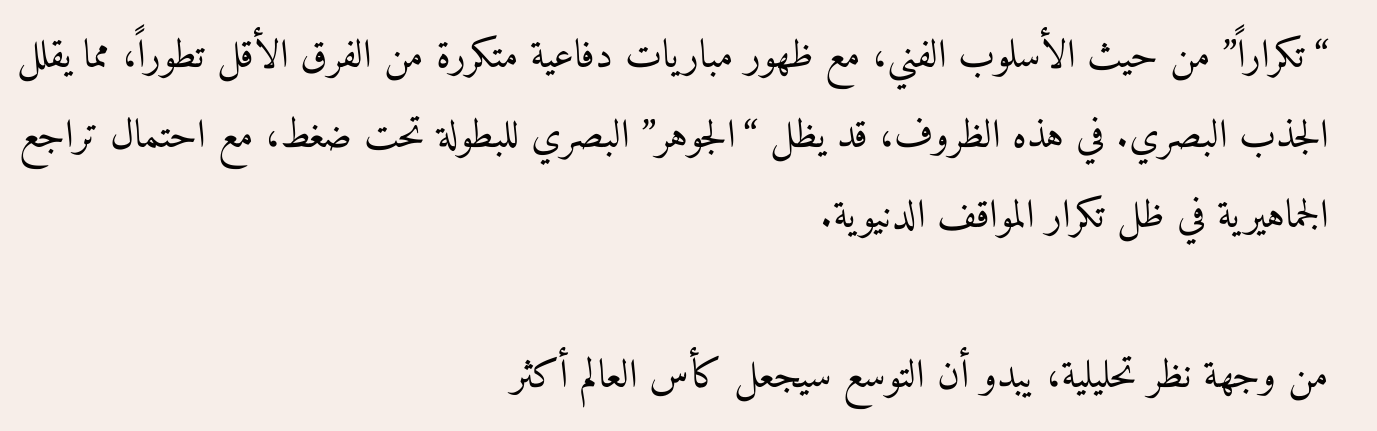“تكراراً” من حيث الأسلوب الفني، مع ظهور مباريات دفاعية متكررة من الفرق الأقل تطوراً، مما يقلل الجذب البصري. في هذه الظروف، قد يظل “الجوهر” البصري للبطولة تحت ضغط، مع احتمال تراجع الجماهيرية في ظل تكرار المواقف الدنيوية.

من وجهة نظر تحليلية، يبدو أن التوسع سيجعل كأس العالم أكثر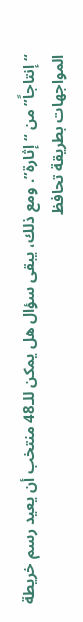“إنتاجاً” من “إثارة”. ومع ذلك، يبقى سؤال هل يمكن للـ48 منتخب أن يعيد رسم خريطة المواجهات بطريقة تحافظ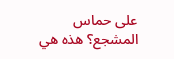على حماس المشجع؟ هذه هي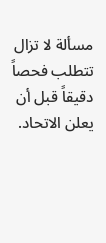مسألة لا تزال تتطلب فحصاً دقيقاً قبل أن يعلن الاتحاد.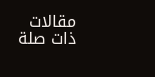مقالات ذات صلة